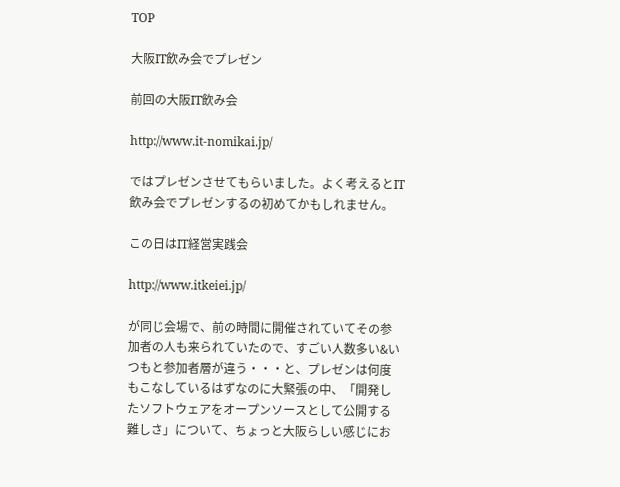TOP

大阪IT飲み会でプレゼン

前回の大阪IT飲み会

http://www.it-nomikai.jp/

ではプレゼンさせてもらいました。よく考えるとIT飲み会でプレゼンするの初めてかもしれません。

この日はIT経営実践会

http://www.itkeiei.jp/

が同じ会場で、前の時間に開催されていてその参加者の人も来られていたので、すごい人数多い&いつもと参加者層が違う・・・と、プレゼンは何度もこなしているはずなのに大緊張の中、「開発したソフトウェアをオープンソースとして公開する難しさ」について、ちょっと大阪らしい感じにお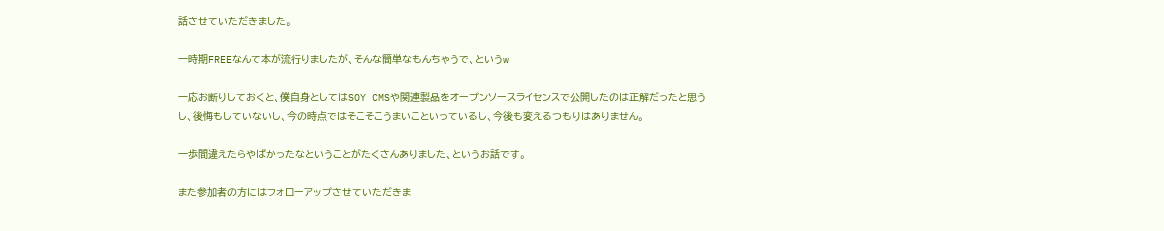話させていただきました。

一時期FREEなんて本が流行りましたが、そんな簡単なもんちゃうで、というw

一応お断りしておくと、僕自身としてはSOY CMSや関連製品をオープンソースライセンスで公開したのは正解だったと思うし、後悔もしていないし、今の時点ではそこそこうまいこといっているし、今後も変えるつもりはありません。

一歩間違えたらやばかったなということがたくさんありました、というお話です。

また参加者の方にはフォローアップさせていただきま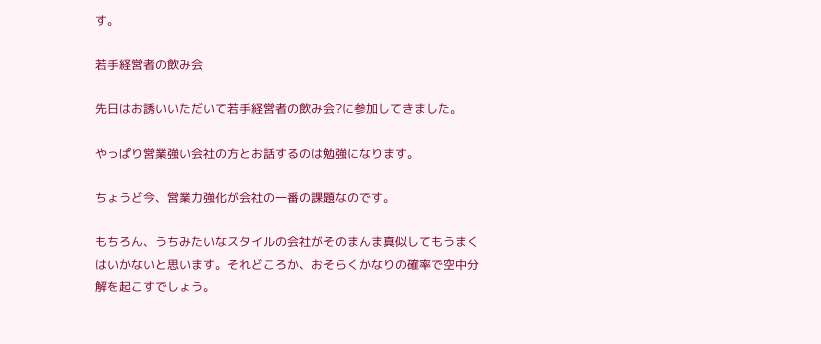す。

若手経営者の飲み会

先日はお誘いいただいて若手経営者の飲み会?に参加してきました。

やっぱり営業強い会社の方とお話するのは勉強になります。

ちょうど今、営業力強化が会社の一番の課題なのです。

もちろん、うちみたいなスタイルの会社がそのまんま真似してもうまくはいかないと思います。それどころか、おそらくかなりの確率で空中分解を起こすでしょう。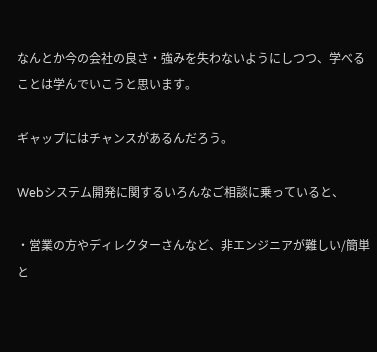なんとか今の会社の良さ・強みを失わないようにしつつ、学べることは学んでいこうと思います。

ギャップにはチャンスがあるんだろう。

Webシステム開発に関するいろんなご相談に乗っていると、

・営業の方やディレクターさんなど、非エンジニアが難しい/簡単と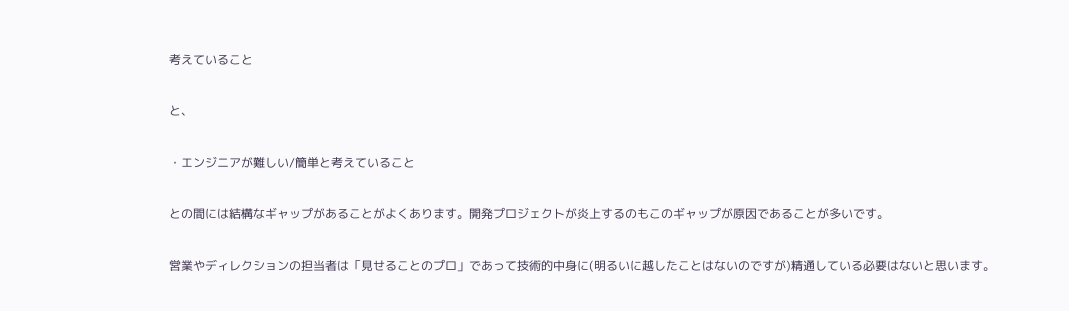考えていること

と、

・エンジニアが難しい/簡単と考えていること

との間には結構なギャップがあることがよくあります。開発プロジェクトが炎上するのもこのギャップが原因であることが多いです。

営業やディレクションの担当者は「見せることのプロ」であって技術的中身に(明るいに越したことはないのですが)精通している必要はないと思います。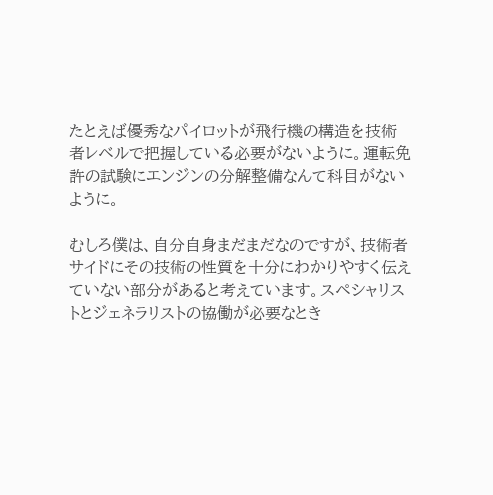たとえば優秀なパイロットが飛行機の構造を技術者レベルで把握している必要がないように。運転免許の試験にエンジンの分解整備なんて科目がないように。

むしろ僕は、自分自身まだまだなのですが、技術者サイドにその技術の性質を十分にわかりやすく伝えていない部分があると考えています。スペシャリストとジェネラリストの協働が必要なとき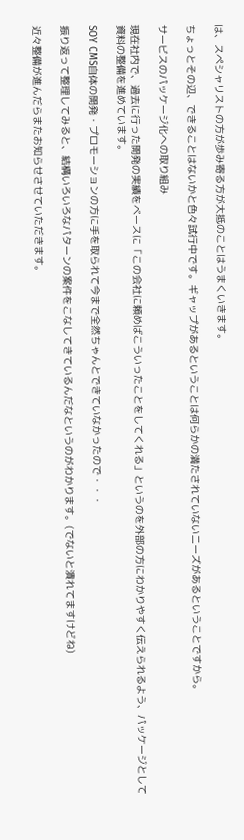は、スペシャリストの方が歩み寄る方が大抵のことはうまくいきます。

ちょっとその辺、できることはないかと色々試行中です。ギャップがあるということは何らかの満たされていないニーズがあるということですから。

サービスのパッケージ化への取り組み

現在社内で、過去に行った開発の実績をベースに「この会社に頼めばこういったことをしてくれる」というのを外部の方にわかりやすく伝えられるよう、パッケージとして資料の整備を進めています。

SOY CMS自体の開発・プロモーションの方に手を取られて今まで全然ちゃんとできていなかったので・・・

振り返って整理してみると、結構いろいろなパターンの案件をこなしてきているんだなというのがわかります。(でないと潰れてますけどね)

近々整備が進んだらまたお知らせさせていただきます。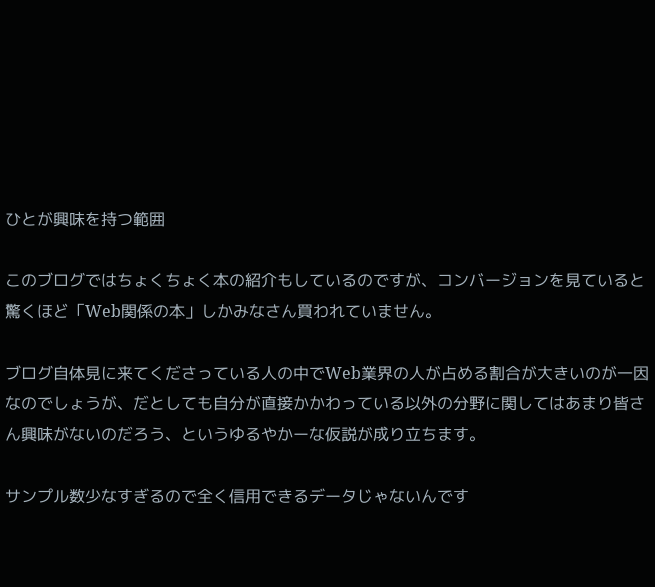ひとが興味を持つ範囲

このブログではちょくちょく本の紹介もしているのですが、コンバージョンを見ていると驚くほど「Web関係の本」しかみなさん買われていません。

ブログ自体見に来てくださっている人の中でWeb業界の人が占める割合が大きいのが一因なのでしょうが、だとしても自分が直接かかわっている以外の分野に関してはあまり皆さん興味がないのだろう、というゆるやかーな仮説が成り立ちます。

サンプル数少なすぎるので全く信用できるデータじゃないんです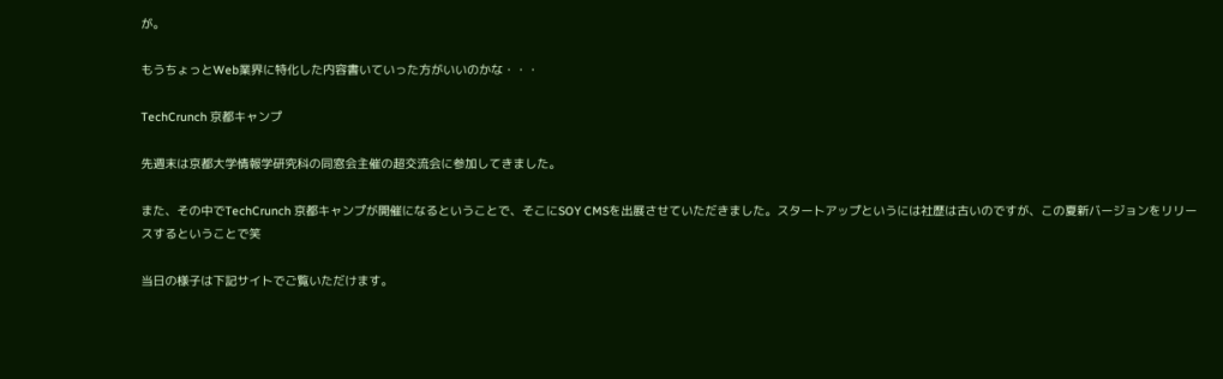が。

もうちょっとWeb業界に特化した内容書いていった方がいいのかな・・・

TechCrunch 京都キャンプ

先週末は京都大学情報学研究科の同窓会主催の超交流会に参加してきました。

また、その中でTechCrunch 京都キャンプが開催になるということで、そこにSOY CMSを出展させていただきました。スタートアップというには社歴は古いのですが、この夏新バージョンをリリースするということで笑

当日の様子は下記サイトでご覧いただけます。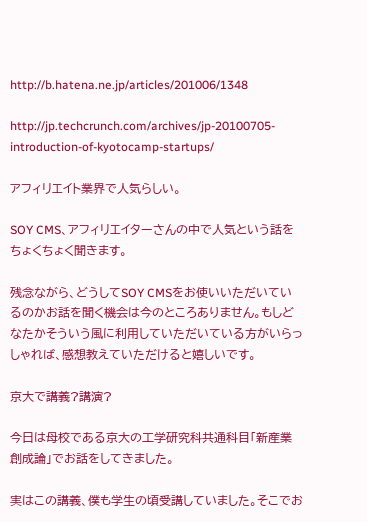http://b.hatena.ne.jp/articles/201006/1348

http://jp.techcrunch.com/archives/jp-20100705-introduction-of-kyotocamp-startups/

アフィリエイト業界で人気らしい。

SOY CMS、アフィリエイターさんの中で人気という話をちょくちょく聞きます。

残念ながら、どうしてSOY CMSをお使いいただいているのかお話を聞く機会は今のところありません。もしどなたかそういう風に利用していただいている方がいらっしゃれば、感想教えていただけると嬉しいです。

京大で講義?講演?

今日は母校である京大の工学研究科共通科目「新産業創成論」でお話をしてきました。

実はこの講義、僕も学生の頃受講していました。そこでお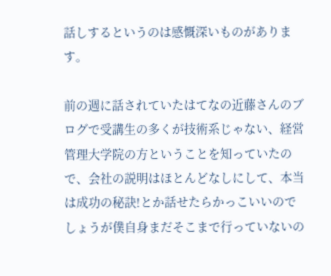話しするというのは感慨深いものがあります。

前の週に話されていたはてなの近藤さんのブログで受講生の多くが技術系じゃない、経営管理大学院の方ということを知っていたので、会社の説明はほとんどなしにして、本当は成功の秘訣!とか話せたらかっこいいのでしょうが僕自身まだそこまで行っていないの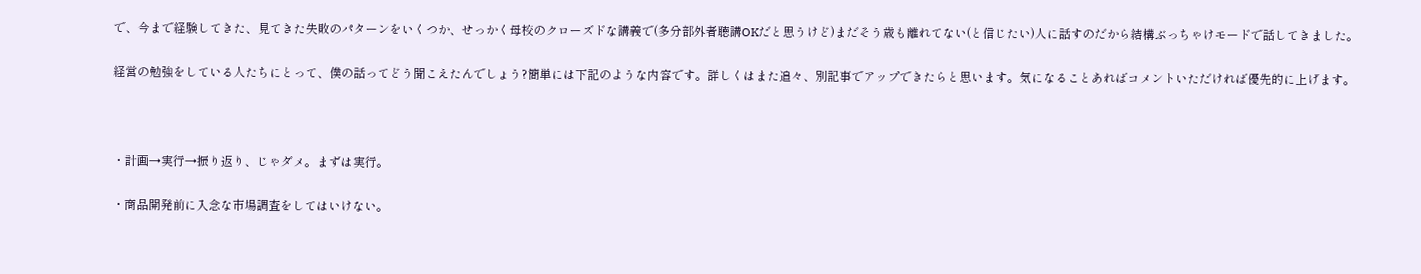で、今まで経験してきた、見てきた失敗のパターンをいくつか、せっかく母校のクローズドな講義で(多分部外者聴講OKだと思うけど)まだそう歳も離れてない(と信じたい)人に話すのだから結構ぶっちゃけモードで話してきました。

経営の勉強をしている人たちにとって、僕の話ってどう聞こえたんでしょう?簡単には下記のような内容です。詳しくはまた追々、別記事でアップできたらと思います。気になることあればコメントいただければ優先的に上げます。



・計画→実行→振り返り、じゃダメ。まずは実行。

・商品開発前に入念な市場調査をしてはいけない。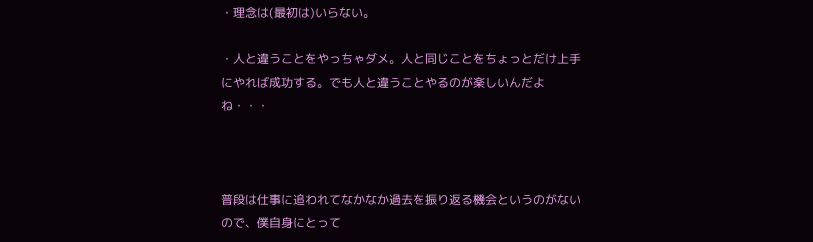・理念は(最初は)いらない。

・人と違うことをやっちゃダメ。人と同じことをちょっとだけ上手にやれば成功する。でも人と違うことやるのが楽しいんだよね・・・



普段は仕事に追われてなかなか過去を振り返る機会というのがないので、僕自身にとって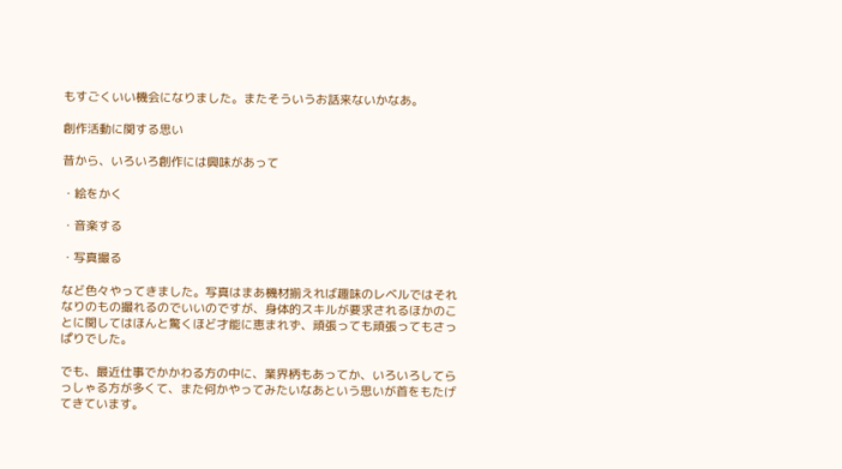もすごくいい機会になりました。またそういうお話来ないかなあ。

創作活動に関する思い

昔から、いろいろ創作には興味があって

・絵をかく

・音楽する

・写真撮る

など色々やってきました。写真はまあ機材揃えれば趣味のレベルではそれなりのもの撮れるのでいいのですが、身体的スキルが要求されるほかのことに関してはほんと驚くほど才能に恵まれず、頑張っても頑張ってもさっぱりでした。

でも、最近仕事でかかわる方の中に、業界柄もあってか、いろいろしてらっしゃる方が多くて、また何かやってみたいなあという思いが首をもたげてきています。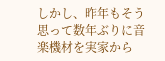しかし、昨年もそう思って数年ぶりに音楽機材を実家から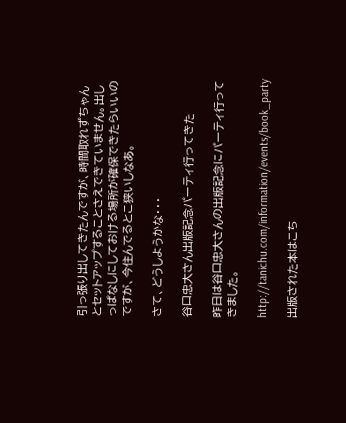引っ張り出してきたんですが、時間取れずちゃんとセットアップすることさえできていません。出しっぱなしにしておける場所が確保できたらいいのですが、今住んでるとこ狭いしなあ。

さて、どうしようかな・・・

谷口忠大さん出版記念パーティ行ってきた

昨日は谷口忠大さんの出版記念にパーティ行ってきました。

http://tanichu.com/information/events/book_party

出版された本はこち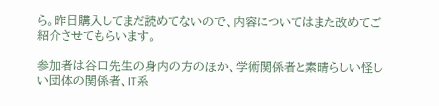ら。昨日購入してまだ読めてないので、内容についてはまた改めてご紹介させてもらいます。

参加者は谷口先生の身内の方のほか、学術関係者と素晴らしい怪しい団体の関係者、IT系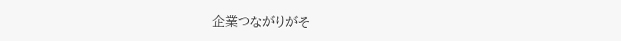企業つながりがそ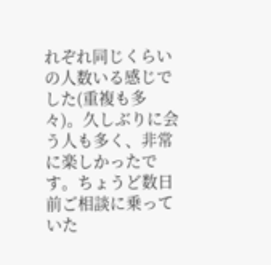れぞれ同じくらいの人数いる感じでした(重複も多々)。久しぶりに会う人も多く、非常に楽しかったです。ちょうど数日前ご相談に乗っていた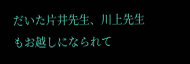だいた片井先生、川上先生もお越しになられて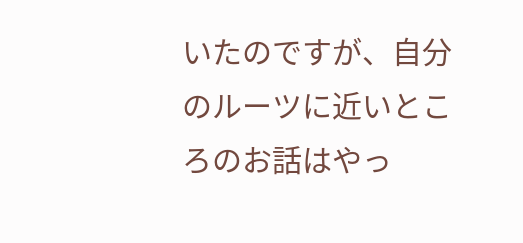いたのですが、自分のルーツに近いところのお話はやっ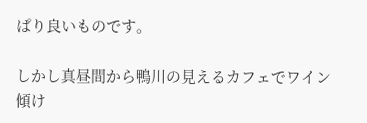ぱり良いものです。

しかし真昼間から鴨川の見えるカフェでワイン傾け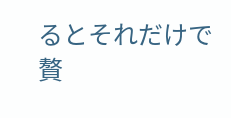るとそれだけで贅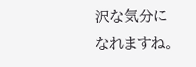沢な気分になれますね。